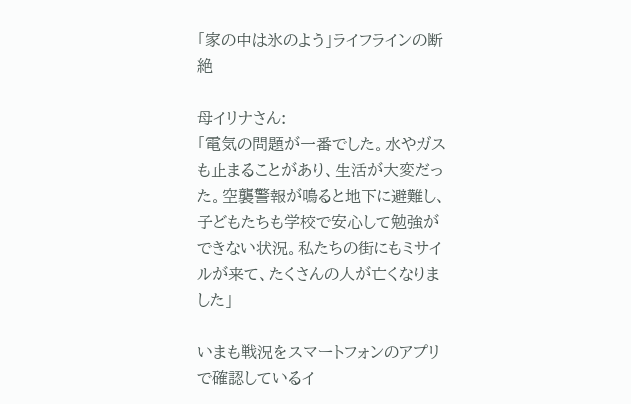「家の中は氷のよう」ライフラインの断絶

母イリナさん:
「電気の問題が一番でした。水やガスも止まることがあり、生活が大変だった。空襲警報が鳴ると地下に避難し、子どもたちも学校で安心して勉強ができない状況。私たちの街にもミサイルが来て、たくさんの人が亡くなりました」

いまも戦況をスマートフォンのアプリで確認しているイ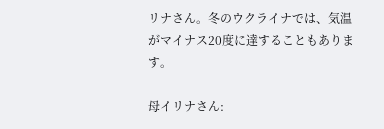リナさん。冬のウクライナでは、気温がマイナス20度に達することもあります。

母イリナさん: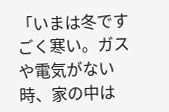「いまは冬ですごく寒い。ガスや電気がない時、家の中は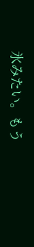氷みたい。もう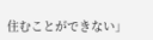住むことができない」